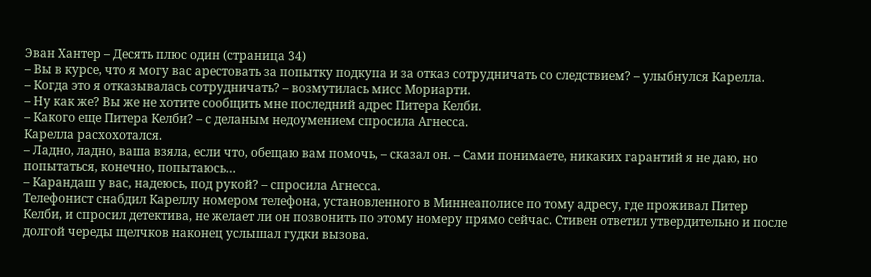Эван Хантер – Десять плюс один (страница 34)
– Вы в курсе, что я могу вас арестовать за попытку подкупа и за отказ сотрудничать со следствием? – улыбнулся Карелла.
– Когда это я отказывалась сотрудничать? – возмутилась мисс Мориарти.
– Ну как же? Вы же не хотите сообщить мне последний адрес Питера Келби.
– Какого еще Питера Келби? – с деланым недоумением спросила Агнесса.
Карелла расхохотался.
– Ладно, ладно, ваша взяла, если что, обещаю вам помочь, – сказал он. – Сами понимаете, никаких гарантий я не даю, но попытаться, конечно, попытаюсь…
– Карандаш у вас, надеюсь, под рукой? – спросила Агнесса.
Телефонист снабдил Кареллу номером телефона, установленного в Миннеаполисе по тому адресу, где проживал Питер Келби, и спросил детектива, не желает ли он позвонить по этому номеру прямо сейчас. Стивен ответил утвердительно и после долгой череды щелчков наконец услышал гудки вызова.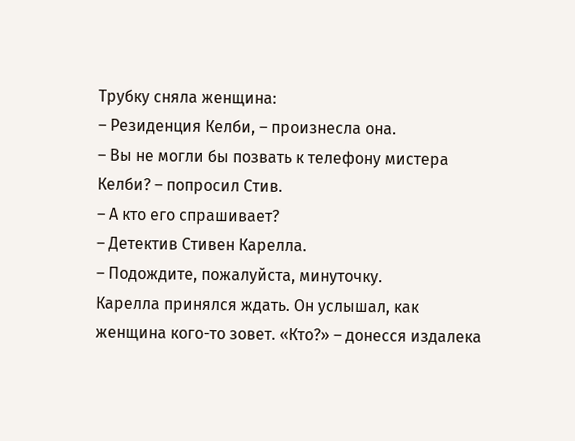Трубку сняла женщина:
– Резиденция Келби, – произнесла она.
– Вы не могли бы позвать к телефону мистера Келби? – попросил Стив.
– А кто его спрашивает?
– Детектив Стивен Карелла.
– Подождите, пожалуйста, минуточку.
Карелла принялся ждать. Он услышал, как женщина кого-то зовет. «Кто?» – донесся издалека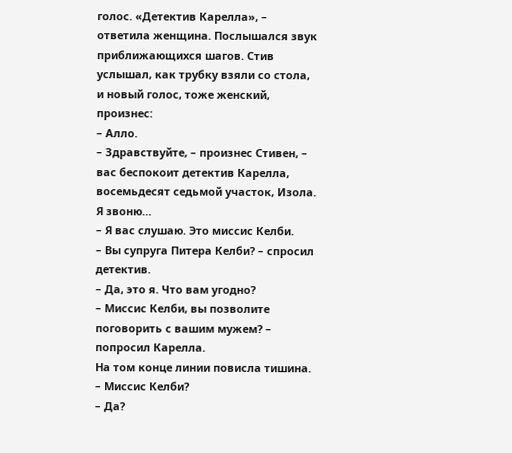голос. «Детектив Карелла», – ответила женщина. Послышался звук приближающихся шагов. Стив услышал, как трубку взяли со стола, и новый голос, тоже женский, произнес:
– Алло.
– Здравствуйте, – произнес Стивен, – вас беспокоит детектив Карелла, восемьдесят седьмой участок, Изола. Я звоню…
– Я вас слушаю. Это миссис Келби.
– Вы супруга Питера Келби? – спросил детектив.
– Да, это я. Что вам угодно?
– Миссис Келби, вы позволите поговорить с вашим мужем? – попросил Карелла.
На том конце линии повисла тишина.
– Миссис Келби?
– Да?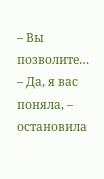– Вы позволите…
– Да, я вас поняла, – остановила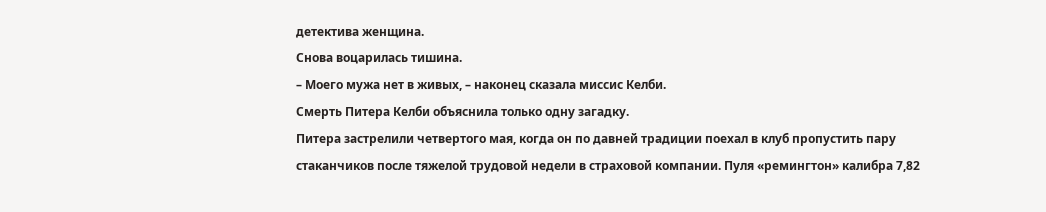детектива женщина.
Снова воцарилась тишина.
– Моего мужа нет в живых, – наконец сказала миссис Келби.
Смерть Питера Келби объяснила только одну загадку.
Питера застрелили четвертого мая, когда он по давней традиции поехал в клуб пропустить пару стаканчиков после тяжелой трудовой недели в страховой компании. Пуля «ремингтон» калибра 7,82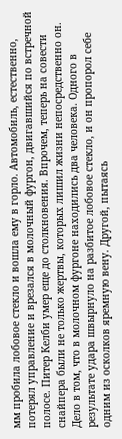мм пробила лобовое стекло и вошла ему в горло. Автомобиль, естественно, потерял управление и врезался в молочный фургон, двигавшийся по встречной полосе. Питер Келби умер еще до столкновения. Впрочем, теперь на совести снайпера были не только жертвы, которых лишил жизни непосредственно он. Дело в том, что в молочном фургоне находились два человека. Одного в результате удара швырнуло на разбитое лобовое стекло, и он пропорол себе одним из осколков яремную вену. Другой, пытаясь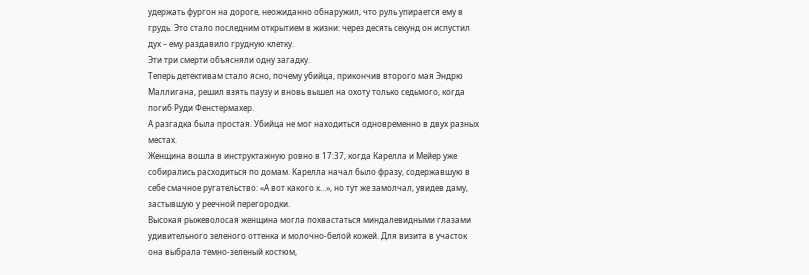удержать фургон на дороге, неожиданно обнаружил, что руль упирается ему в грудь. Это стало последним открытием в жизни: через десять секунд он испустил дух – ему раздавило грудную клетку.
Эти три смерти объясняли одну загадку.
Теперь детективам стало ясно, почему убийца, прикончив второго мая Эндрю Маллигана, решил взять паузу и вновь вышел на охоту только седьмого, когда погиб Руди Фенстермахер.
А разгадка была простая. Убийца не мог находиться одновременно в двух разных местах.
Женщина вошла в инструктажную ровно в 17:37, когда Карелла и Мейер уже собирались расходиться по домам. Карелла начал было фразу, содержавшую в себе смачное ругательство: «А вот какого х…», но тут же замолчал, увидев даму, застывшую у реечной перегородки.
Высокая рыжеволосая женщина могла похвастаться миндалевидными глазами удивительного зеленого оттенка и молочно-белой кожей. Для визита в участок она выбрала темно-зеленый костюм,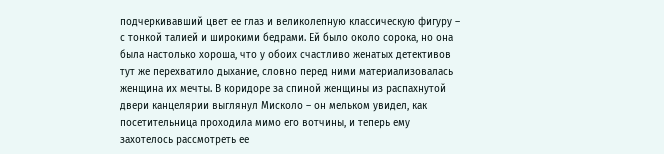подчеркивавший цвет ее глаз и великолепную классическую фигуру – с тонкой талией и широкими бедрами. Ей было около сорока, но она была настолько хороша, что у обоих счастливо женатых детективов тут же перехватило дыхание, словно перед ними материализовалась женщина их мечты. В коридоре за спиной женщины из распахнутой двери канцелярии выглянул Мисколо – он мельком увидел, как посетительница проходила мимо его вотчины, и теперь ему захотелось рассмотреть ее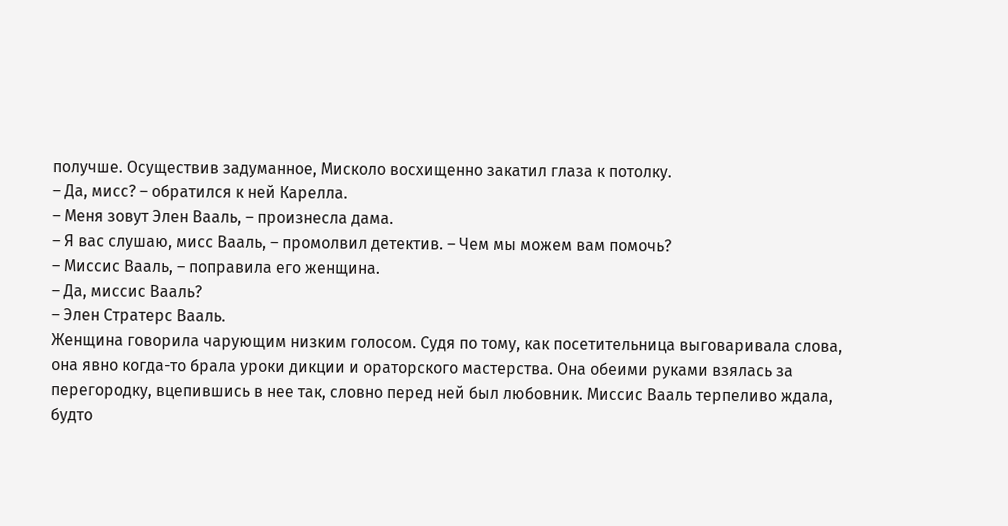получше. Осуществив задуманное, Мисколо восхищенно закатил глаза к потолку.
– Да, мисс? – обратился к ней Карелла.
– Меня зовут Элен Вааль, – произнесла дама.
– Я вас слушаю, мисс Вааль, – промолвил детектив. – Чем мы можем вам помочь?
– Миссис Вааль, – поправила его женщина.
– Да, миссис Вааль?
– Элен Стратерс Вааль.
Женщина говорила чарующим низким голосом. Судя по тому, как посетительница выговаривала слова, она явно когда-то брала уроки дикции и ораторского мастерства. Она обеими руками взялась за перегородку, вцепившись в нее так, словно перед ней был любовник. Миссис Вааль терпеливо ждала, будто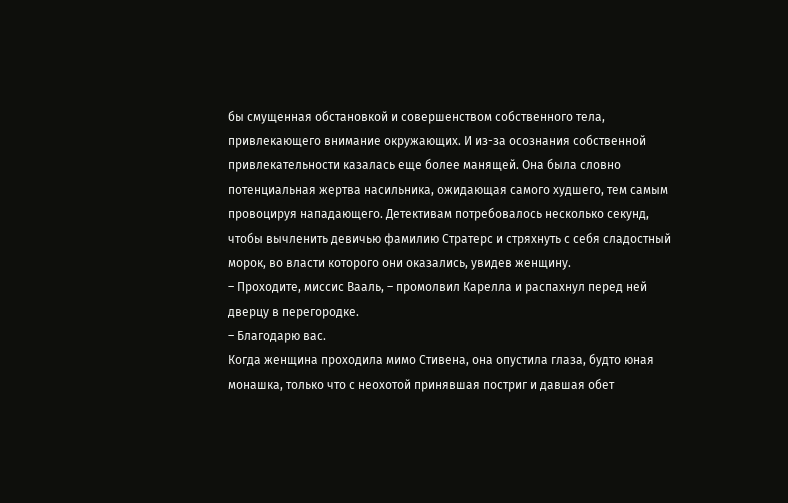бы смущенная обстановкой и совершенством собственного тела, привлекающего внимание окружающих. И из-за осознания собственной привлекательности казалась еще более манящей. Она была словно потенциальная жертва насильника, ожидающая самого худшего, тем самым провоцируя нападающего. Детективам потребовалось несколько секунд, чтобы вычленить девичью фамилию Стратерс и стряхнуть с себя сладостный морок, во власти которого они оказались, увидев женщину.
– Проходите, миссис Вааль, – промолвил Карелла и распахнул перед ней дверцу в перегородке.
– Благодарю вас.
Когда женщина проходила мимо Стивена, она опустила глаза, будто юная монашка, только что с неохотой принявшая постриг и давшая обет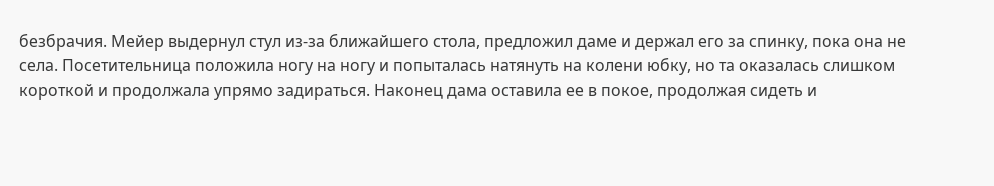безбрачия. Мейер выдернул стул из-за ближайшего стола, предложил даме и держал его за спинку, пока она не села. Посетительница положила ногу на ногу и попыталась натянуть на колени юбку, но та оказалась слишком короткой и продолжала упрямо задираться. Наконец дама оставила ее в покое, продолжая сидеть и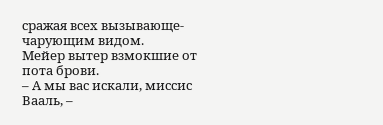сражая всех вызывающе-чарующим видом.
Мейер вытер взмокшие от пота брови.
– А мы вас искали, миссис Вааль, –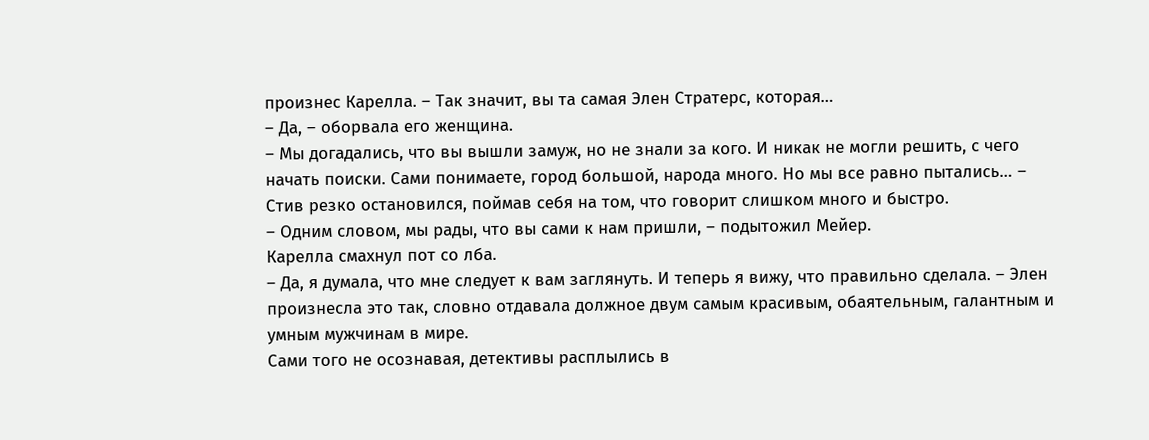произнес Карелла. – Так значит, вы та самая Элен Стратерс, которая…
– Да, – оборвала его женщина.
– Мы догадались, что вы вышли замуж, но не знали за кого. И никак не могли решить, с чего начать поиски. Сами понимаете, город большой, народа много. Но мы все равно пытались… – Стив резко остановился, поймав себя на том, что говорит слишком много и быстро.
– Одним словом, мы рады, что вы сами к нам пришли, – подытожил Мейер.
Карелла смахнул пот со лба.
– Да, я думала, что мне следует к вам заглянуть. И теперь я вижу, что правильно сделала. – Элен произнесла это так, словно отдавала должное двум самым красивым, обаятельным, галантным и умным мужчинам в мире.
Сами того не осознавая, детективы расплылись в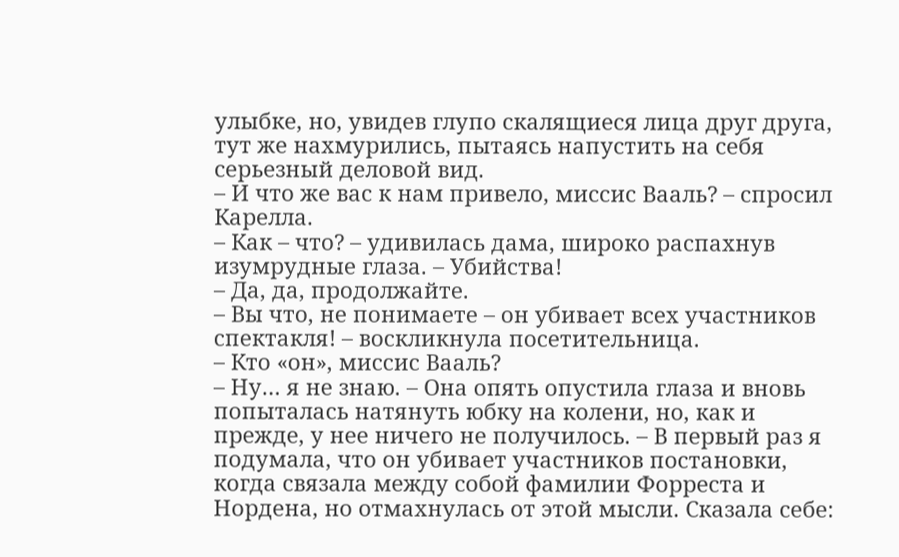улыбке, но, увидев глупо скалящиеся лица друг друга, тут же нахмурились, пытаясь напустить на себя серьезный деловой вид.
– И что же вас к нам привело, миссис Вааль? – спросил Карелла.
– Как – что? – удивилась дама, широко распахнув изумрудные глаза. – Убийства!
– Да, да, продолжайте.
– Вы что, не понимаете – он убивает всех участников спектакля! – воскликнула посетительница.
– Кто «он», миссис Вааль?
– Ну… я не знаю. – Она опять опустила глаза и вновь попыталась натянуть юбку на колени, но, как и прежде, у нее ничего не получилось. – В первый раз я подумала, что он убивает участников постановки, когда связала между собой фамилии Форреста и Нордена, но отмахнулась от этой мысли. Сказала себе: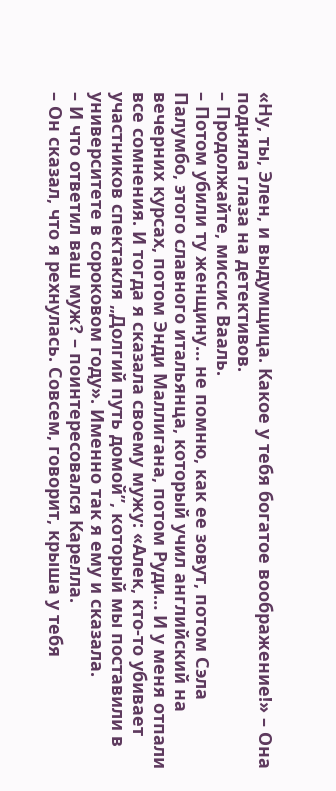«Ну, ты, Элен, и выдумщица. Какое у тебя богатое воображение!» – Она подняла глаза на детективов.
– Продолжайте, миссис Вааль.
– Потом убили ту женщину… не помню, как ее зовут, потом Сэла Палумбо, этого славного итальянца, который учил английский на вечерних курсах, потом Энди Маллигана, потом Руди… И у меня отпали все сомнения. И тогда я сказала своему мужу: «Алек, кто-то убивает участников спектакля „Долгий путь домой”, который мы поставили в университете в сороковом году». Именно так я ему и сказала.
– И что ответил ваш муж? – поинтересовался Карелла.
– Он сказал, что я рехнулась. Совсем, говорит, крыша у тебя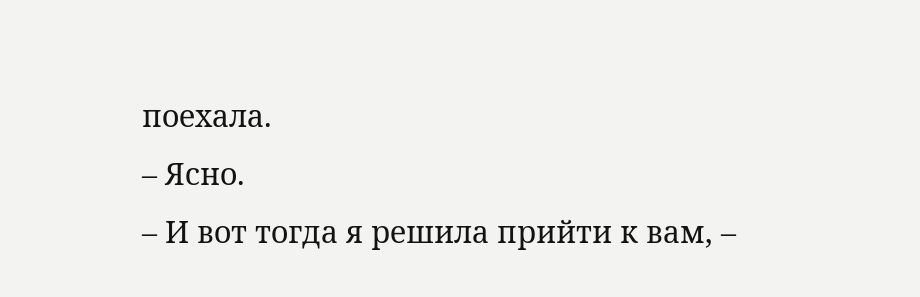поехала.
– Ясно.
– И вот тогда я решила прийти к вам, –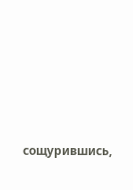сощурившись,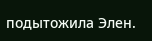подытожила Элен.